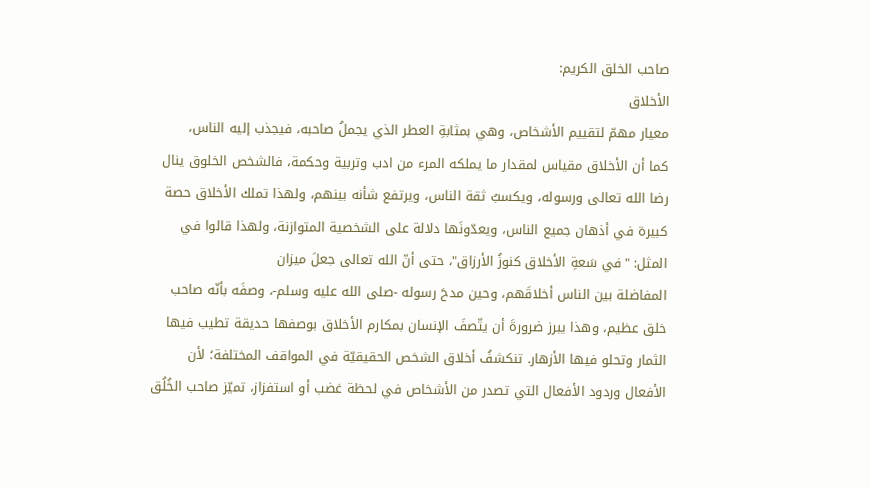صاحب الخلق الكريم:
الأخلاق
معيار مهمّ لتقييم الأشخاص، وهي بمثابةِ العطر الذي يجملُ صاحبه، فيجذب إليه الناس،
كما أن الأخلاق مقياس لمقدار ما يملكه المرء من ادب وتربية وحكمة، فالشخص الخلوق ينال
رضا الله تعالى ورسوله، ويكسبُ ثقة الناس، ويرتفع شأنه بينهم، ولهذا تملك الأخلاق حصة
كبيرة في أذهان جميع الناس، ويعدّونَها دلالة على الشخصية المتوازنة، ولهذا قالوا في
المثل: "في سَعةِ الأخلاق كنوزُ الأرزاق"، حتى أنّ الله تعالى جعلَ ميزان
المفاضلة بين الناس أخلاقَهم، وحين مدحَ رسوله -صلى الله عليه وسلم-، وصفَه بأنّه صاحب
خلق عظيم، وهذا يبرز ضرورةَ أن يتّصفَ الإنسان بمكارم الأخلاق بوصفها حديقة تطيب فيها
الثمار وتحلو فيها الأزهار. تنكشفُ أخلاق الشخص الحقيقيّة في المواقف المختلفة؛ لأن
الأفعال وردود الأفعال التي تصدر من الأشخاص في لحظة غضب أو استفزاز، تميّز صاحب الخُلُق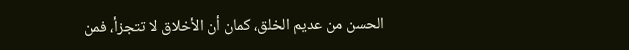الحسن من عديم الخلق، كمان أن الأخلاق لا تتجزأ، فمن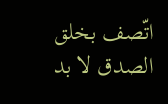اتّصف بخلق الصدق لا بد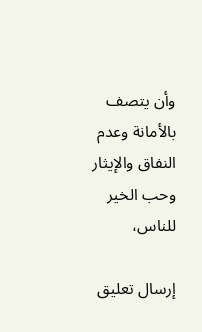وأن يتصف
بالأمانة وعدم النفاق والإيثار وحب الخير للناس،

إرسال تعليق